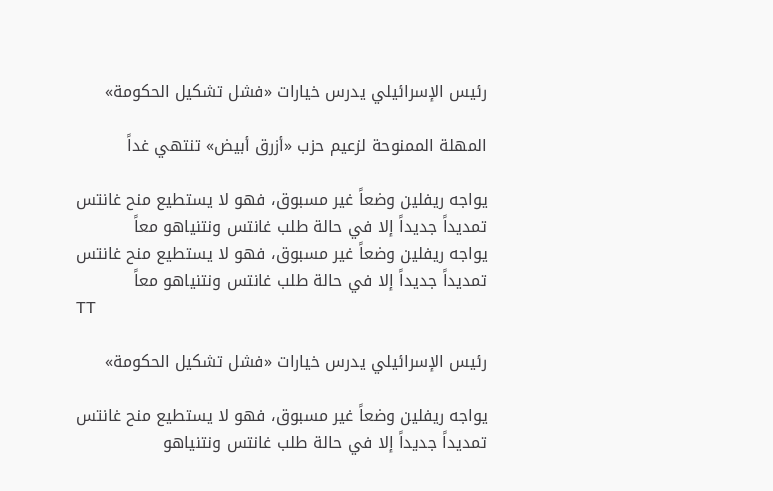رئيس الإسرائيلي يدرس خيارات «فشل تشكيل الحكومة»

المهلة الممنوحة لزعيم حزب «أزرق أبيض» تنتهي غداً

يواجه ريفلين وضعاً غير مسبوق، فهو لا يستطيع منح غانتس تمديداً جديداً إلا في حالة طلب غانتس ونتنياهو معاً
يواجه ريفلين وضعاً غير مسبوق، فهو لا يستطيع منح غانتس تمديداً جديداً إلا في حالة طلب غانتس ونتنياهو معاً
TT

رئيس الإسرائيلي يدرس خيارات «فشل تشكيل الحكومة»

يواجه ريفلين وضعاً غير مسبوق، فهو لا يستطيع منح غانتس تمديداً جديداً إلا في حالة طلب غانتس ونتنياهو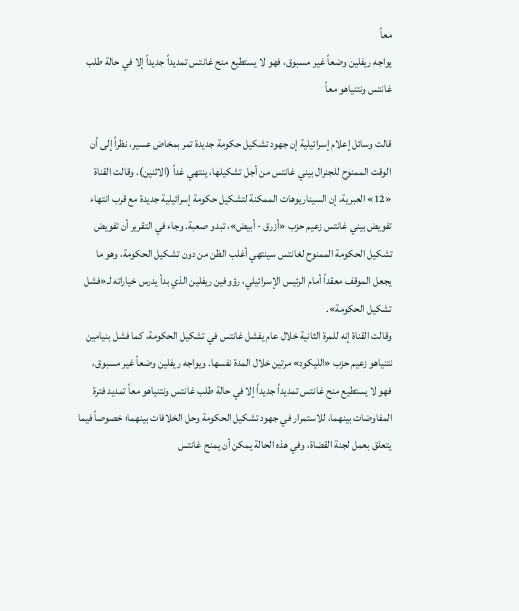معاً
يواجه ريفلين وضعاً غير مسبوق، فهو لا يستطيع منح غانتس تمديداً جديداً إلا في حالة طلب غانتس ونتنياهو معاً

قالت وسائل إعلام إسرائيلية إن جهود تشكيل حكومة جديدة تمر بمخاض عسير، نظراً إلى أن الوقت الممنوح للجنرال بيني غانتس من أجل تشكيلها، ينتهي غداً (الاثنين). وقالت القناة «12» العبرية، إن السيناريوهات الممكنة لتشكيل حكومة إسرائيلية جديدة مع قرب انتهاء تفويض بيني غانتس زعيم حزب «أزرق - أبيض»، تبدو صعبة. وجاء في التقرير أن تفويض تشكيل الحكومة الممنوح لغانتس سينتهي أغلب الظن من دون تشكيل الحكومة، وهو ما يجعل الموقف معقداً أمام الرئيس الإسرائيلي، رؤوفين ريفلين الذي بدأ يدرس خياراته لـ«فشل تشكيل الحكومة».
وقالت القناة إنه للمرة الثانية خلال عام يفشل غانتس في تشكيل الحكومة، كما فشل بنيامين نتنياهو زعيم حزب «الليكود» مرتين خلال المدة نفسها. ويواجه ريفلين وضعاً غير مسبوق، فهو لا يستطيع منح غانتس تمديداً جديداً إلا في حالة طلب غانتس ونتنياهو معاً تمديد فترة المفاوضات بينهما، للاستمرار في جهود تشكيل الحكومة وحل الخلافات بينهما؛ خصوصاً فيما يتعلق بعمل لجنة القضاة، وفي هذه الحالة يمكن أن يمنح غانتس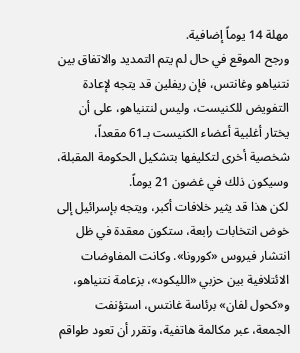مهلة 14 يوماً إضافية.
ورجح الموقع في حال لم يتم التمديد والاتفاق بين نتنياهو وغانتس، فإن ريفلين قد يتجه لإعادة التفويض للكنيست، وليس لنتنياهو، على أن يختار أغلبية أعضاء الكنيست بـ61 مقعداً، شخصية أخرى لتكليفها بتشكيل الحكومة المقبلة، وسيكون ذلك في غضون 21 يوماً.
لكن هذا قد يثير خلافات أكبر، ويتجه بإسرائيل إلى خوض انتخابات رابعة، ستكون معقدة في ظل انتشار فيروس «كورونا». وكانت المفاوضات الائتلافية بين حزبي «الليكود»، بزعامة نتنياهو، و«كحول لفان» برئاسة غانتس، استؤنفت الجمعة، عبر مكالمة هاتفية، وتقرر أن تعود طواقم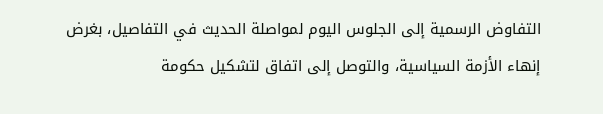التفاوض الرسمية إلى الجلوس اليوم لمواصلة الحديث في التفاصيل، بغرض إنهاء الأزمة السياسية، والتوصل إلى اتفاق لتشكيل حكومة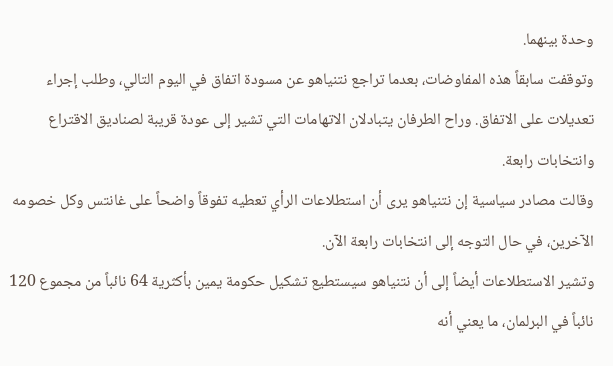وحدة بينهما.
وتوقفت سابقاً هذه المفاوضات، بعدما تراجع نتنياهو عن مسودة اتفاق في اليوم التالي، وطلب إجراء تعديلات على الاتفاق. وراح الطرفان يتبادلان الاتهامات التي تشير إلى عودة قريبة لصناديق الاقتراع وانتخابات رابعة.
وقالت مصادر سياسية إن نتنياهو يرى أن استطلاعات الرأي تعطيه تفوقاً واضحاً على غانتس وكل خصومه الآخرين، في حال التوجه إلى انتخابات رابعة الآن.
وتشير الاستطلاعات أيضاً إلى أن نتنياهو سيستطيع تشكيل حكومة يمين بأكثرية 64 نائباً من مجموع 120 نائباً في البرلمان، ما يعني أنه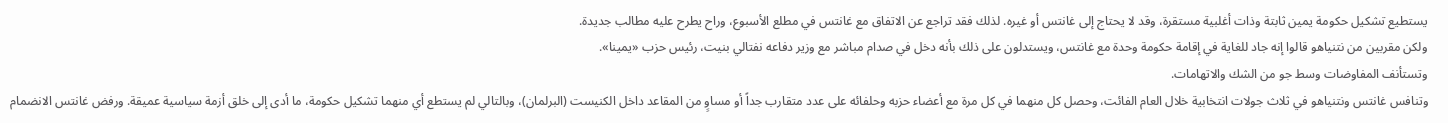يستطيع تشكيل حكومة يمين ثابتة وذات أغلبية مستقرة، وقد لا يحتاج إلى غانتس أو غيره. لذلك فقد تراجع عن الاتفاق مع غانتس في مطلع الأسبوع، وراح يطرح عليه مطالب جديدة.
ولكن مقربين من نتنياهو قالوا إنه جاد للغاية في إقامة حكومة وحدة مع غانتس، ويستدلون على ذلك بأنه دخل في صدام مباشر مع وزير دفاعه نفتالي بنيت، رئيس حزب «يمينا».
وتستأنف المفاوضات وسط جو من الشك والاتهامات.
وتنافس غانتس ونتنياهو في ثلاث جولات انتخابية خلال العام الفائت، وحصل كل منهما في كل مرة مع أعضاء حزبه وحلفائه على عدد متقارب جداً أو مساوٍ من المقاعد داخل الكنيست (البرلمان)، وبالتالي لم يستطع أي منهما تشكيل حكومة، ما أدى إلى خلق أزمة سياسية عميقة. ورفض غانتس الانضمام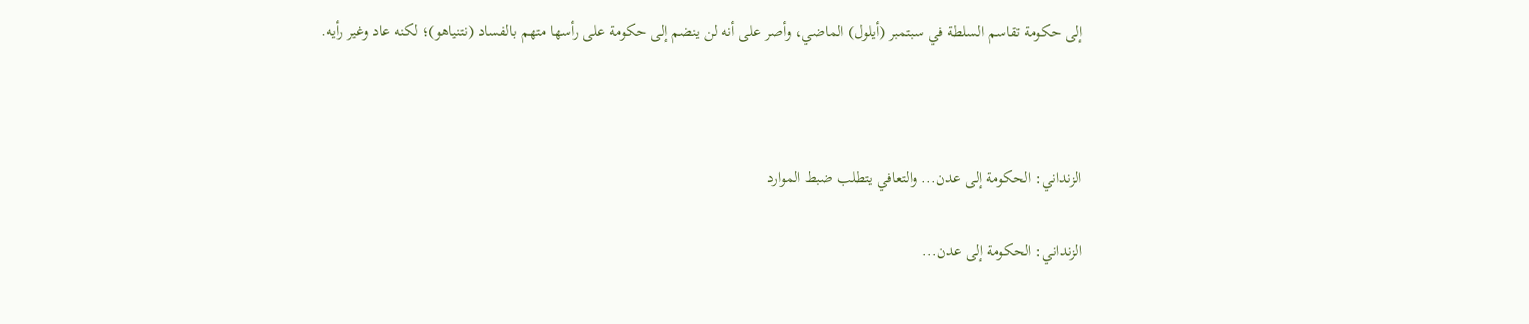إلى حكومة تقاسم السلطة في سبتمبر (أيلول) الماضي، وأصر على أنه لن ينضم إلى حكومة على رأسها متهم بالفساد (نتنياهو)؛ لكنه عاد وغير رأيه.



الزنداني: الحكومة إلى عدن... والتعافي يتطلب ضبط الموارد

الزنداني: الحكومة إلى عدن...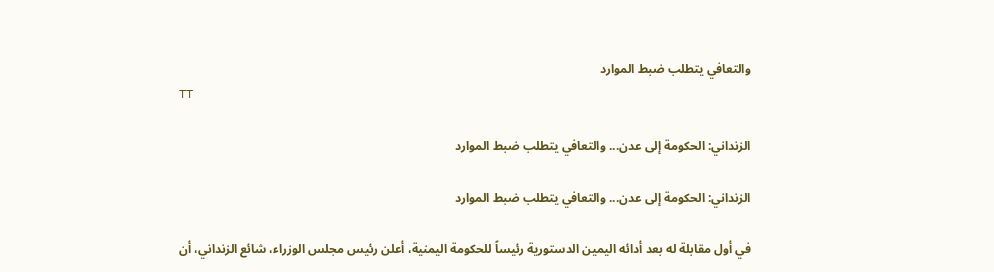والتعافي يتطلب ضبط الموارد
TT

الزنداني: الحكومة إلى عدن... والتعافي يتطلب ضبط الموارد

الزنداني: الحكومة إلى عدن... والتعافي يتطلب ضبط الموارد

في أول مقابلة له بعد أدائه اليمين الدستورية رئيساً للحكومة اليمنية، أعلن رئيس مجلس الوزراء، شائع الزنداني، أن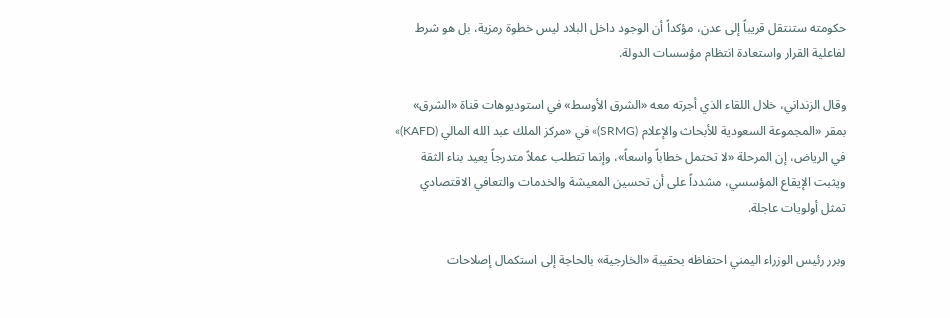حكومته ستنتقل قريباً إلى عدن، مؤكداً أن الوجود داخل البلاد ليس خطوة رمزية، بل هو شرط لفاعلية القرار واستعادة انتظام مؤسسات الدولة.

وقال الزنداني، خلال اللقاء الذي أجرته معه «الشرق الأوسط» في استوديوهات قناة «الشرق» بمقر «المجموعة السعودية للأبحاث والإعلام (SRMG)» في «مركز الملك عبد الله المالي (KAFD)» في الرياض، إن المرحلة «لا تحتمل خطاباً واسعاً»، وإنما تتطلب عملاً متدرجاً يعيد بناء الثقة ويثبت الإيقاع المؤسسي، مشدداً على أن تحسين المعيشة والخدمات والتعافي الاقتصادي تمثل أولويات عاجلة.

وبرر رئيس الوزراء اليمني احتفاظه بحقيبة «الخارجية» بالحاجة إلى استكمال إصلاحات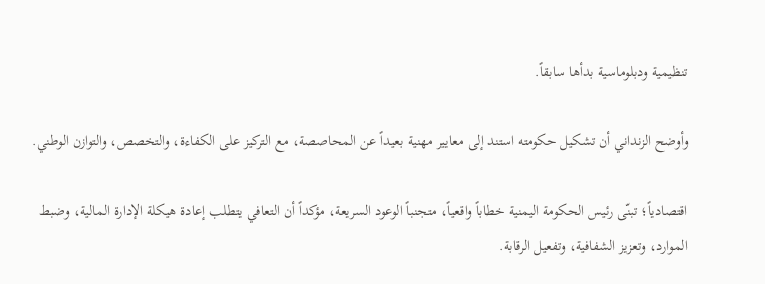تنظيمية ودبلوماسية بدأها سابقاً.

وأوضح الزنداني أن تشكيل حكومته استند إلى معايير مهنية بعيداً عن المحاصصة، مع التركيز على الكفاءة، والتخصص، والتوازن الوطني.

اقتصادياً؛ تبنّى رئيس الحكومة اليمنية خطاباً واقعياً، متجنباً الوعود السريعة، مؤكداً أن التعافي يتطلب إعادة هيكلة الإدارة المالية، وضبط الموارد، وتعزيز الشفافية، وتفعيل الرقابة.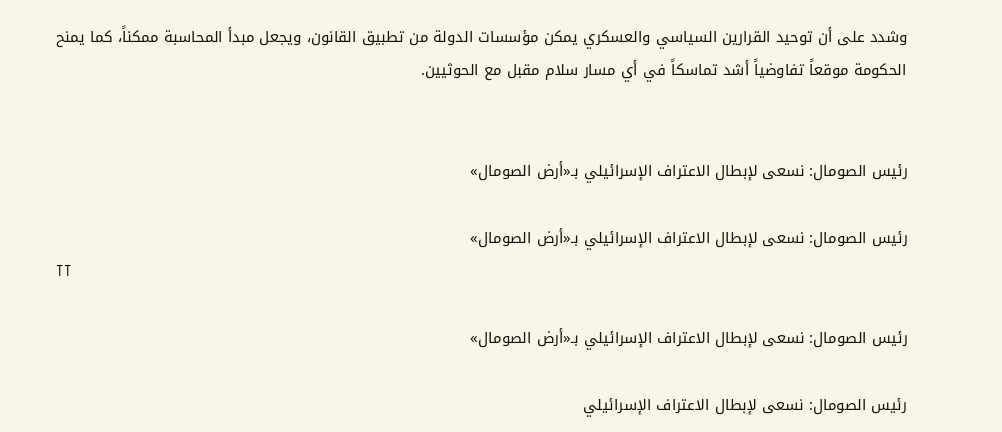وشدد على أن توحيد القرارين السياسي والعسكري يمكن مؤسسات الدولة من تطبيق القانون، ويجعل مبدأ المحاسبة ممكناً، كما يمنح الحكومة موقعاً تفاوضياً أشد تماسكاً في أي مسار سلام مقبل مع الحوثيين.


رئيس الصومال: نسعى لإبطال الاعتراف الإسرائيلي بـ«أرض الصومال»

رئيس الصومال: نسعى لإبطال الاعتراف الإسرائيلي بـ«أرض الصومال»
TT

رئيس الصومال: نسعى لإبطال الاعتراف الإسرائيلي بـ«أرض الصومال»

رئيس الصومال: نسعى لإبطال الاعتراف الإسرائيلي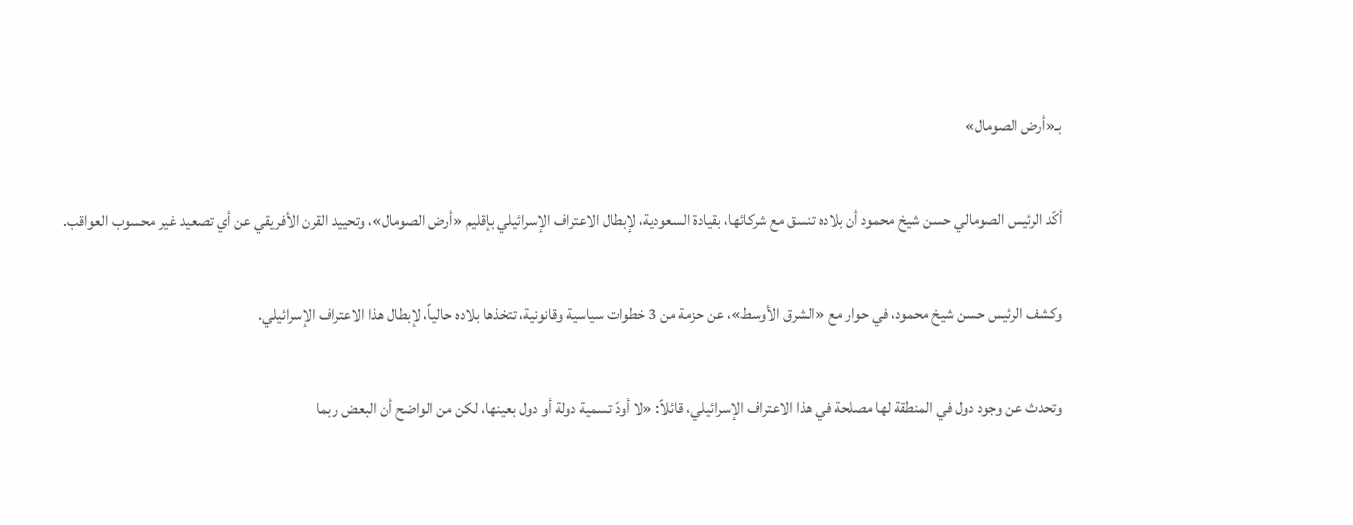بـ«أرض الصومال»

أكّد الرئيس الصومالي حسن شيخ محمود أن بلاده تنسق مع شركائها، بقيادة السعودية، لإبطال الاعتراف الإسرائيلي بإقليم «أرض الصومال»، وتحييد القرن الأفريقي عن أي تصعيد غير محسوب العواقب.

وكشف الرئيس حسن شيخ محمود، في حوار مع «الشرق الأوسط»، عن حزمة من 3 خطوات سياسية وقانونية، تتخذها بلاده حالياً، لإبطال هذا الاعتراف الإسرائيلي.

وتحدث عن وجود دول في المنطقة لها مصلحة في هذا الاعتراف الإسرائيلي، قائلاً: «لا أودّ تسمية دولة أو دول بعينها، لكن من الواضح أن البعض ربما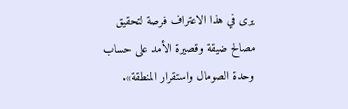يرى في هذا الاعتراف فرصة لتحقيق مصالح ضيقة وقصيرة الأمد على حساب وحدة الصومال واستقرار المنطقة».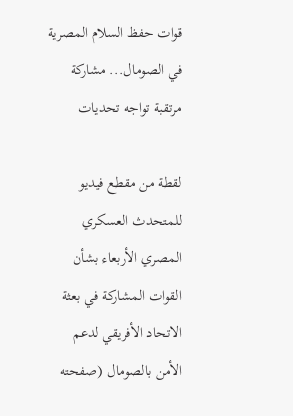قوات حفظ السلام المصرية في الصومال... مشاركة مرتقبة تواجه تحديات

لقطة من مقطع فيديو للمتحدث العسكري المصري الأربعاء بشأن القوات المشاركة في بعثة الاتحاد الأفريقي لدعم الأمن بالصومال (صفحته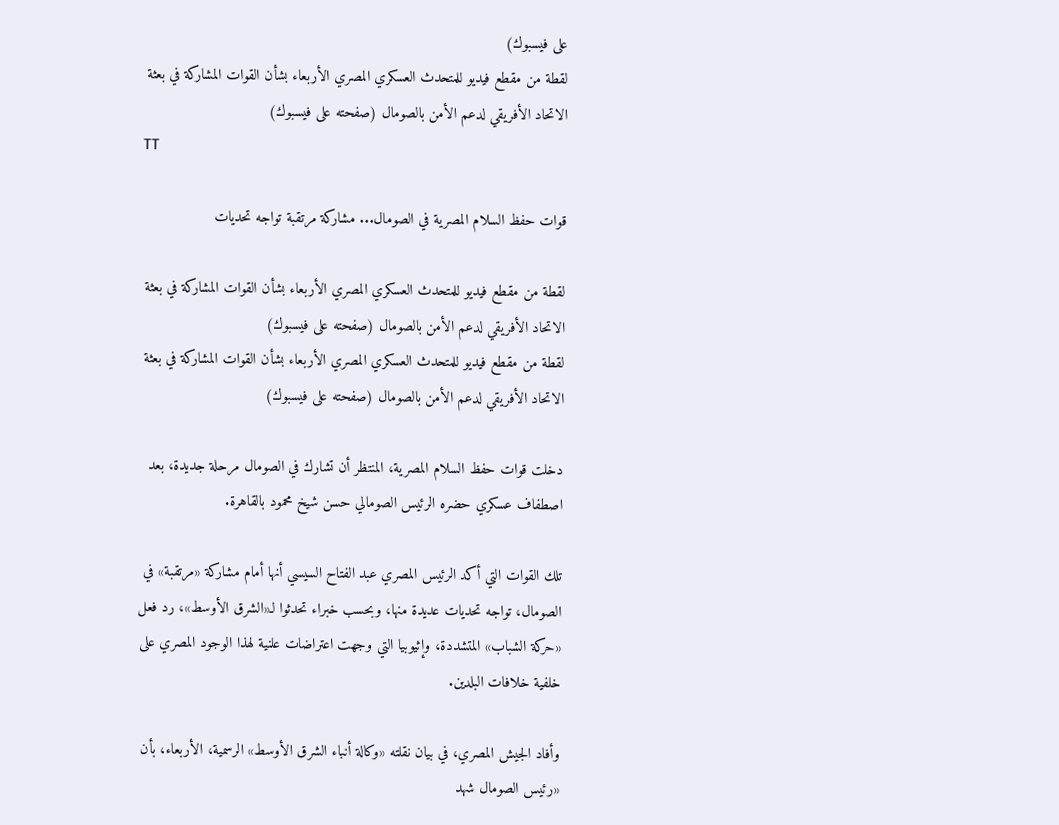على فيسبوك)
لقطة من مقطع فيديو للمتحدث العسكري المصري الأربعاء بشأن القوات المشاركة في بعثة الاتحاد الأفريقي لدعم الأمن بالصومال (صفحته على فيسبوك)
TT

قوات حفظ السلام المصرية في الصومال... مشاركة مرتقبة تواجه تحديات

لقطة من مقطع فيديو للمتحدث العسكري المصري الأربعاء بشأن القوات المشاركة في بعثة الاتحاد الأفريقي لدعم الأمن بالصومال (صفحته على فيسبوك)
لقطة من مقطع فيديو للمتحدث العسكري المصري الأربعاء بشأن القوات المشاركة في بعثة الاتحاد الأفريقي لدعم الأمن بالصومال (صفحته على فيسبوك)

دخلت قوات حفظ السلام المصرية، المنتظر أن تشارك في الصومال مرحلة جديدة، بعد اصطفاف عسكري حضره الرئيس الصومالي حسن شيخ محمود بالقاهرة.

تلك القوات التي أكد الرئيس المصري عبد الفتاح السيسي أنها أمام مشاركة «مرتقبة» في الصومال، تواجه تحديات عديدة منها، وبحسب خبراء تحدثوا لـ«الشرق الأوسط»، رد فعل «حركة الشباب» المتشددة، وإثيوبيا التي وجهت اعتراضات علنية لهذا الوجود المصري على خلفية خلافات البلدين.

وأفاد الجيش المصري، في بيان نقلته «وكالة أنباء الشرق الأوسط» الرسمية، الأربعاء، بأن «رئيس الصومال شهد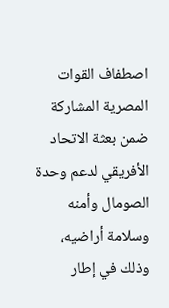اصطفاف القوات المصرية المشاركة ضمن بعثة الاتحاد الأفريقي لدعم وحدة الصومال وأمنه وسلامة أراضيه، وذلك في إطار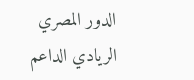الدور المصري الريادي الداعم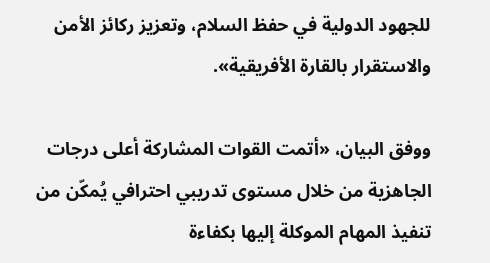للجهود الدولية في حفظ السلام، وتعزيز ركائز الأمن والاستقرار بالقارة الأفريقية».

ووفق البيان، «أتمت القوات المشاركة أعلى درجات الجاهزية من خلال مستوى تدريبي احترافي يُمكّن من تنفيذ المهام الموكلة إليها بكفاءة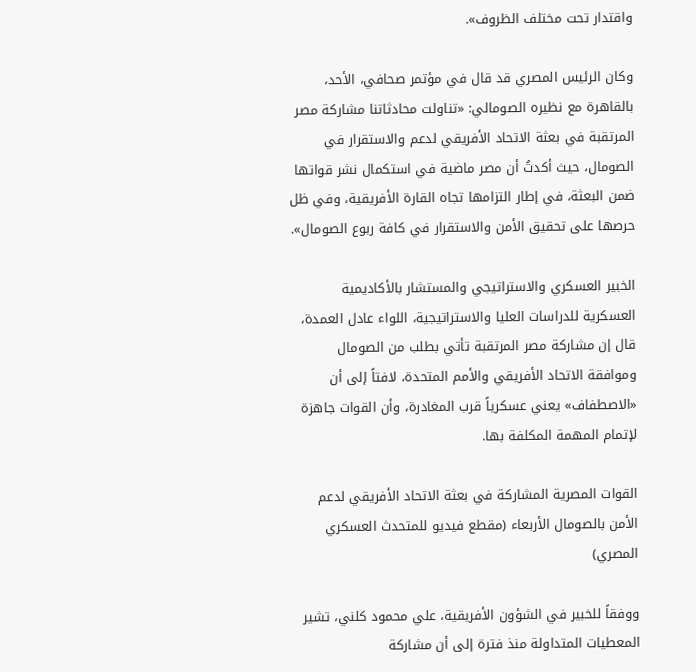واقتدار تحت مختلف الظروف».

وكان الرئيس المصري قد قال في مؤتمر صحافي، الأحد، بالقاهرة مع نظيره الصومالي: «تناولت محادثاتنا مشاركة مصر المرتقبة في بعثة الاتحاد الأفريقي لدعم والاستقرار في الصومال، حيث أكدتُ أن مصر ماضية في استكمال نشر قواتها ضمن البعثة، في إطار التزامها تجاه القارة الأفريقية، وفي ظل حرصها على تحقيق الأمن والاستقرار في كافة ربوع الصومال».

الخبير العسكري والاستراتيجي والمستشار بالأكاديمية العسكرية للدراسات العليا والاستراتيجية، اللواء عادل العمدة، قال إن مشاركة مصر المرتقبة تأتي بطلب من الصومال وموافقة الاتحاد الأفريقي والأمم المتحدة، لافتاً إلى أن «الاصطفاف» يعني عسكرياً قرب المغادرة، وأن القوات جاهزة لإتمام المهمة المكلفة بها.

القوات المصرية المشاركة في بعثة الاتحاد الأفريقي لدعم الأمن بالصومال الأربعاء (مقطع فيديو للمتحدث العسكري المصري)

ووفقاً للخبير في الشؤون الأفريقية، علي محمود كلني، تشير المعطيات المتداولة منذ فترة إلى أن مشاركة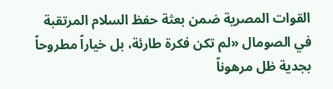القوات المصرية ضمن بعثة حفظ السلام المرتقبة في الصومال «لم تكن فكرة طارئة، بل خياراً مطروحاً بجدية ظل مرهوناً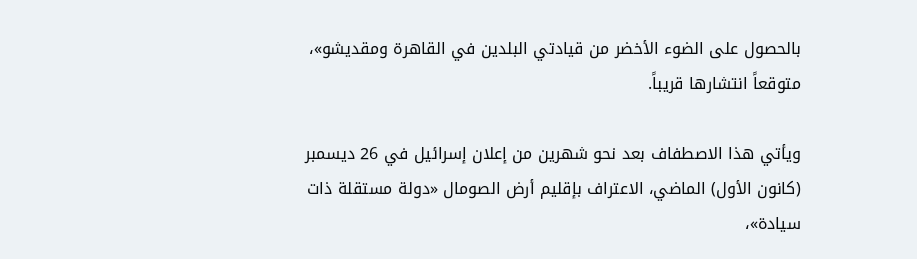بالحصول على الضوء الأخضر من قيادتي البلدين في القاهرة ومقديشو»، متوقعاً انتشارها قريباً.

ويأتي هذا الاصطفاف بعد نحو شهرين من إعلان إسرائيل في 26 ديسمبر (كانون الأول) الماضي، الاعتراف بإقليم أرض الصومال «دولة مستقلة ذات سيادة»،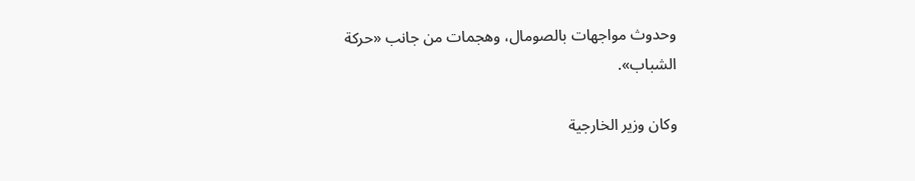وحدوث مواجهات بالصومال، وهجمات من جانب «حركة الشباب».

وكان وزير الخارجية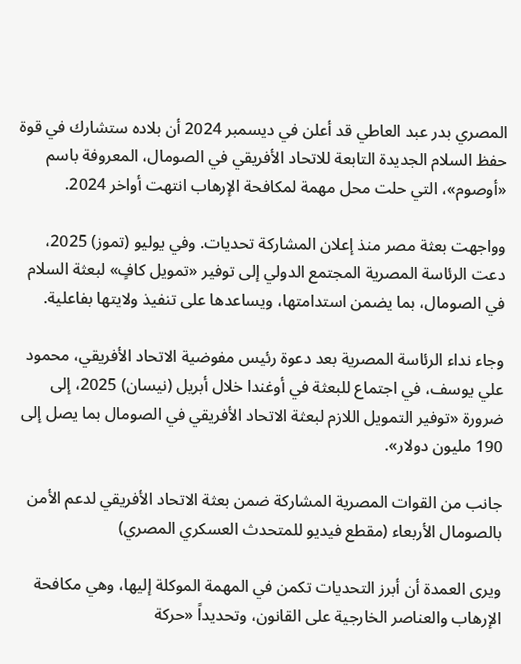المصري بدر عبد العاطي قد أعلن في ديسمبر 2024 أن بلاده ستشارك في قوة حفظ السلام الجديدة التابعة للاتحاد الأفريقي في الصومال، المعروفة باسم «أوصوم»، التي حلت محل مهمة لمكافحة الإرهاب انتهت أواخر 2024.

وواجهت بعثة مصر منذ إعلان المشاركة تحديات. وفي يوليو (تموز) 2025، دعت الرئاسة المصرية المجتمع الدولي إلى توفير «تمويل كافٍ» لبعثة السلام في الصومال، بما يضمن استدامتها، ويساعدها على تنفيذ ولايتها بفاعلية.

وجاء نداء الرئاسة المصرية بعد دعوة رئيس مفوضية الاتحاد الأفريقي، محمود علي يوسف، في اجتماع للبعثة في أوغندا خلال أبريل (نيسان) 2025، إلى ضرورة «توفير التمويل اللازم لبعثة الاتحاد الأفريقي في الصومال بما يصل إلى 190 مليون دولار».

جانب من القوات المصرية المشاركة ضمن بعثة الاتحاد الأفريقي لدعم الأمن بالصومال الأربعاء (مقطع فيديو للمتحدث العسكري المصري)

ويرى العمدة أن أبرز التحديات تكمن في المهمة الموكلة إليها، وهي مكافحة الإرهاب والعناصر الخارجية على القانون، وتحديداً «حركة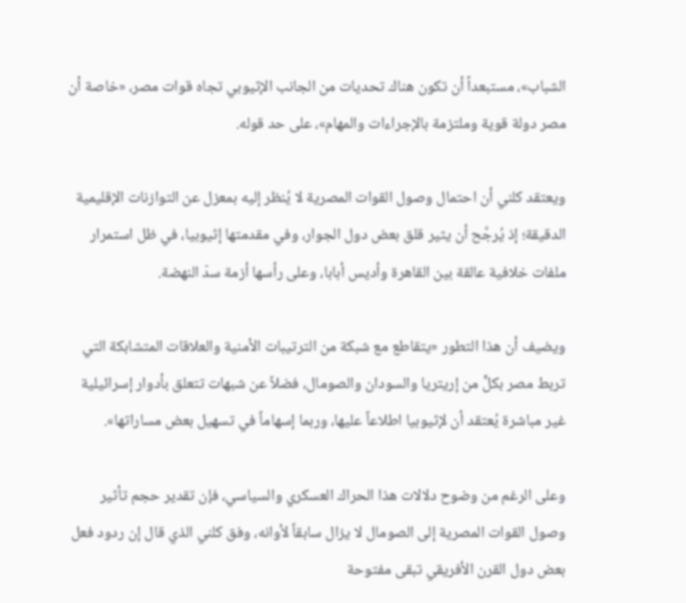الشباب»، مستبعداً أن تكون هناك تحديات من الجانب الإثيوبي تجاه قوات مصر، «خاصة أن مصر دولة قوية وملتزمة بالإجراءات والمهام»، على حد قوله.

ويعتقد كلني أن احتمال وصول القوات المصرية لا يُنظر إليه بمعزل عن التوازنات الإقليمية الدقيقة؛ إذ يُرجَّح أن يثير قلق بعض دول الجوار، وفي مقدمتها إثيوبيا، في ظل استمرار ملفات خلافية عالقة بين القاهرة وأديس أبابا، وعلى رأسها أزمة سدّ النهضة.

ويضيف أن هذا التطور «يتقاطع مع شبكة من الترتيبات الأمنية والعلاقات المتشابكة التي تربط مصر بكلٍّ من إريتريا والسودان والصومال، فضلاً عن شبهات تتعلق بأدوار إسرائيلية غير مباشرة يُعتقد أن لإثيوبيا اطلاعاً عليها، وربما إسهاماً في تسهيل بعض مساراتها».

وعلى الرغم من وضوح دلالات هذا الحراك العسكري والسياسي، فإن تقدير حجم تأثير وصول القوات المصرية إلى الصومال لا يزال سابقاً لأوانه، وفق كلني الذي قال إن ردود فعل بعض دول القرن الأفريقي تبقى مفتوحة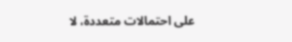على احتمالات متعددة، لا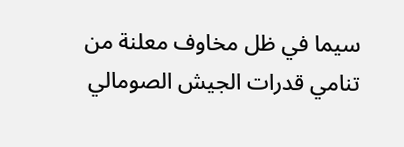سيما في ظل مخاوف معلنة من تنامي قدرات الجيش الصومالي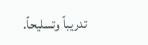تدريباً وتسليحاً.